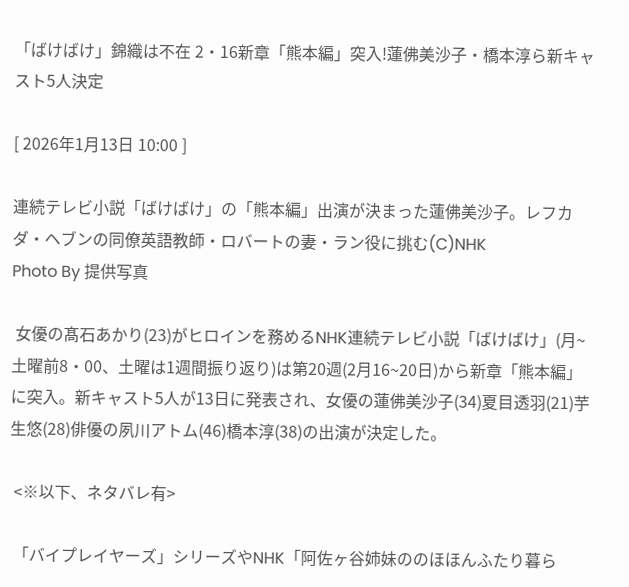「ばけばけ」錦織は不在 2・16新章「熊本編」突入!蓮佛美沙子・橋本淳ら新キャスト5人決定

[ 2026年1月13日 10:00 ]

連続テレビ小説「ばけばけ」の「熊本編」出演が決まった蓮佛美沙子。レフカダ・ヘブンの同僚英語教師・ロバートの妻・ラン役に挑む(C)NHK
Photo By 提供写真

 女優の髙石あかり(23)がヒロインを務めるNHK連続テレビ小説「ばけばけ」(月~土曜前8・00、土曜は1週間振り返り)は第20週(2月16~20日)から新章「熊本編」に突入。新キャスト5人が13日に発表され、女優の蓮佛美沙子(34)夏目透羽(21)芋生悠(28)俳優の夙川アトム(46)橋本淳(38)の出演が決定した。

 <※以下、ネタバレ有>

 「バイプレイヤーズ」シリーズやNHK「阿佐ヶ谷姉妹ののほほんふたり暮ら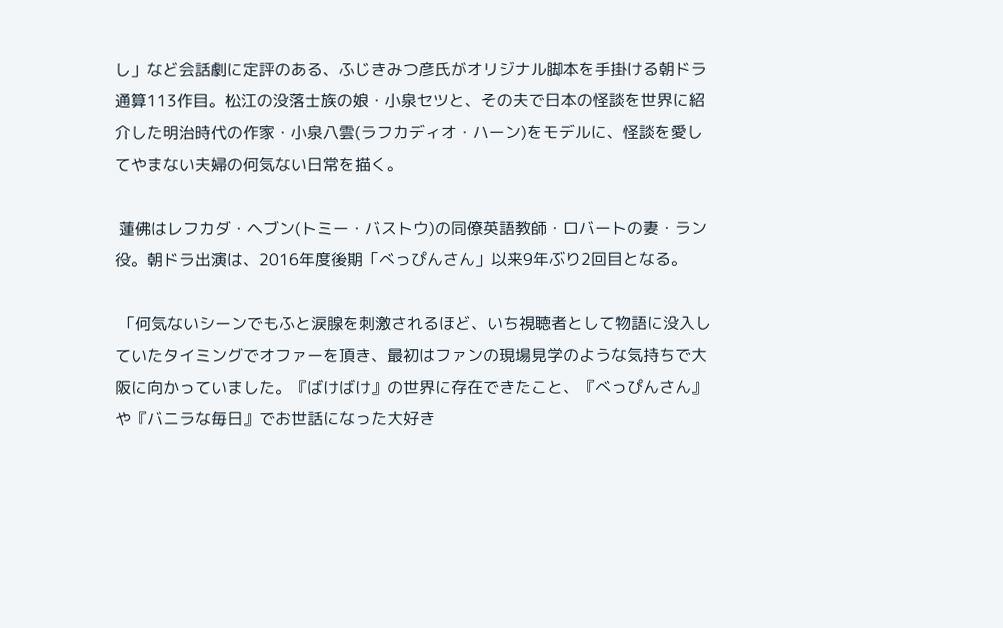し」など会話劇に定評のある、ふじきみつ彦氏がオリジナル脚本を手掛ける朝ドラ通算113作目。松江の没落士族の娘・小泉セツと、その夫で日本の怪談を世界に紹介した明治時代の作家・小泉八雲(ラフカディオ・ハーン)をモデルに、怪談を愛してやまない夫婦の何気ない日常を描く。

 蓮佛はレフカダ・ヘブン(トミー・バストウ)の同僚英語教師・ロバートの妻・ラン役。朝ドラ出演は、2016年度後期「べっぴんさん」以来9年ぶり2回目となる。

 「何気ないシーンでもふと涙腺を刺激されるほど、いち視聴者として物語に没入していたタイミングでオファーを頂き、最初はファンの現場見学のような気持ちで大阪に向かっていました。『ばけばけ』の世界に存在できたこと、『べっぴんさん』や『バニラな毎日』でお世話になった大好き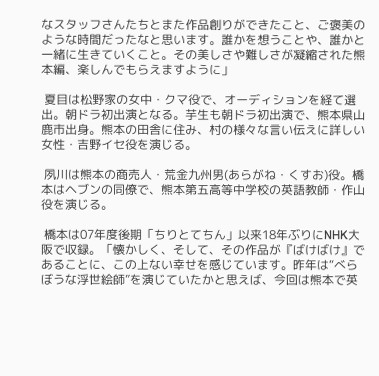なスタッフさんたちとまた作品創りができたこと、ご褒美のような時間だったなと思います。誰かを想うことや、誰かと一緒に生きていくこと。その美しさや難しさが凝縮された熊本編、楽しんでもらえますように」

 夏目は松野家の女中・クマ役で、オーディションを経て選出。朝ドラ初出演となる。芋生も朝ドラ初出演で、熊本県山鹿市出身。熊本の田舎に住み、村の様々な言い伝えに詳しい女性・吉野イセ役を演じる。

 夙川は熊本の商売人・荒金九州男(あらがね・くすお)役。橋本はヘブンの同僚で、熊本第五高等中学校の英語教師・作山役を演じる。

 橋本は07年度後期「ちりとてちん」以来18年ぶりにNHK大阪で収録。「懐かしく、そして、その作品が『ばけばけ』であることに、この上ない幸せを感じています。昨年は“べらぼうな浮世絵師”を演じていたかと思えば、今回は熊本で英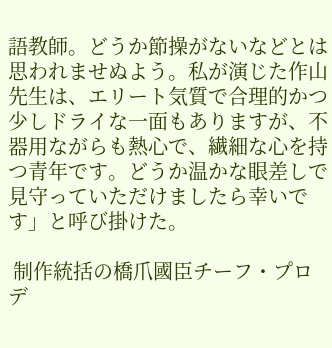語教師。どうか節操がないなどとは思われませぬよう。私が演じた作山先生は、エリート気質で合理的かつ少しドライな一面もありますが、不器用ながらも熱心で、繊細な心を持つ青年です。どうか温かな眼差しで見守っていただけましたら幸いです」と呼び掛けた。

 制作統括の橋爪國臣チーフ・プロデ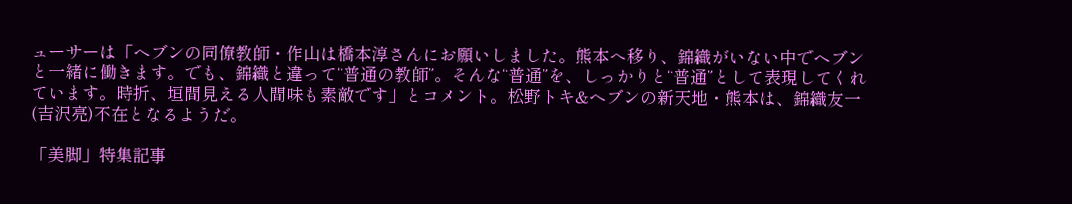ューサーは「ヘブンの同僚教師・作山は橋本淳さんにお願いしました。熊本へ移り、錦織がいない中でヘブンと一緒に働きます。でも、錦織と違って“普通の教師”。そんな“普通”を、しっかりと“普通”として表現してくれています。時折、垣間見える人間味も素敵です」とコメント。松野トキ&ヘブンの新天地・熊本は、錦織友一(吉沢亮)不在となるようだ。

「美脚」特集記事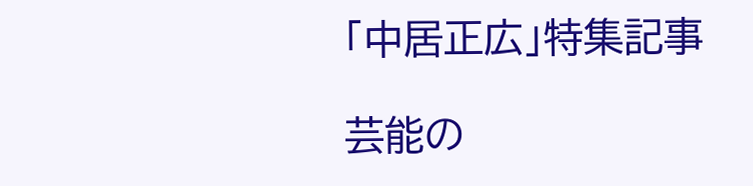「中居正広」特集記事

芸能の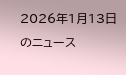2026年1月13日のニュース